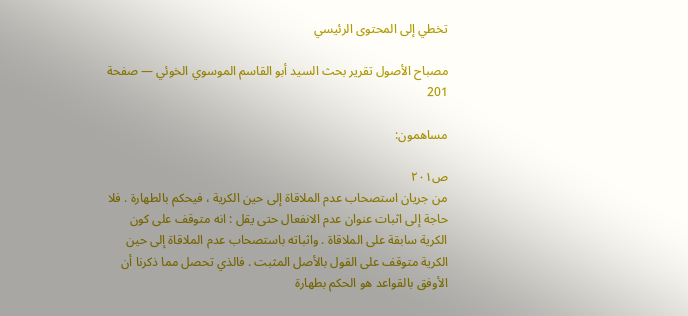تخطي إلى المحتوى الرئيسي

مصباح الأصول تقرير بحث السيد أبو القاسم الموسوي الخوئي — صفحة 201

مساهمون:

ص٢٠١
من جريان استصحاب عدم الملاقاة إلى حين الكرية ، فيحكم بالطهارة . فلا حاجة إلى اثبات عنوان عدم الانفعال حتى يقل : انه متوقف على كون الكرية سابقة على الملاقاة . واثباته باستصحاب عدم الملاقاة إلى حين الكرية متوقف على القول بالأصل المثبت . فالذي تحصل مما ذكرنا أن الأوفق بالقواعد هو الحكم بطهارة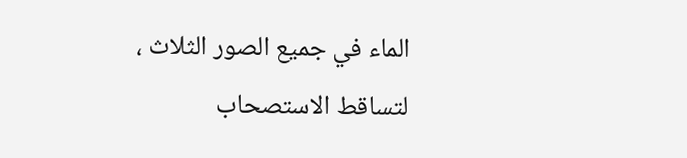الماء في جميع الصور الثلاث ، لتساقط الاستصحاب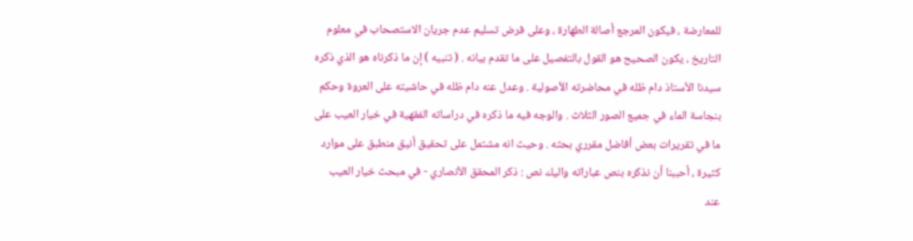للمعارضة ، فيكون المرجع أصالة الطهارة ، وعلى فرض تسليم عدم جريان الاستصحاب في معلوم التاريخ ، يكون الصحيح هو القول بالتفصيل على ما تقدم بيانه . ( تنبيه ) إن ما ذكرناه هو الذي ذكره سيدنا الأستاذ دام ظله في محاضرته الأصولية . وعدل عنه دام ظله في حاشيته على العروة وحكم بنجاسة الماء في جميع الصور الثلاث . والوجه فيه ما ذكره في دراساته الفقهية في خيار العيب على ما في تقريرات بعض أفاضل مقرري بحثه . وحيث انه مشتمل على تحقيق أنيق منطبق على موارد كثيرة ، أحببنا أن نذكره بنص عباراته واليك نص : ذكر المحقق الأنصاري - في مبحث خيار العيب عند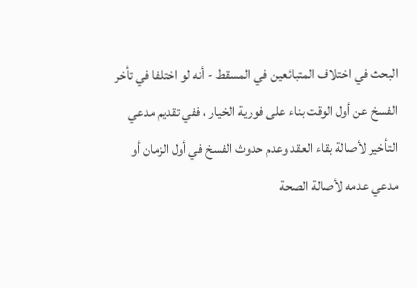البحث في اختلاف المتبائعين في المسقط - أنه لو اختلفا في تأخر الفسخ عن أول الوقت بناء على فورية الخيار ، ففي تقديم مدعي التأخير لأصالة بقاء العقد وعدم حدوث الفسخ في أول الزمان أو مدعي عدمه لأصالة الصحة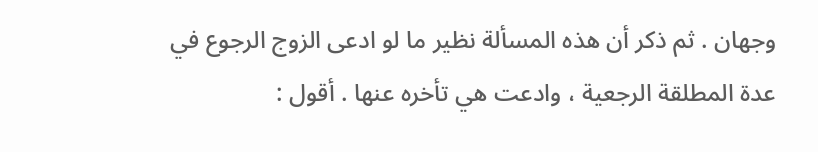وجهان . ثم ذكر أن هذه المسألة نظير ما لو ادعى الزوج الرجوع في عدة المطلقة الرجعية ، وادعت هي تأخره عنها . أقول :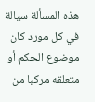هذه المسألة سيالة في كل مورد كان موضوع الحكم أو متعلقه مركبا من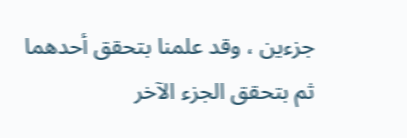جزءين ، وقد علمنا بتحقق أحدهما ثم بتحقق الجزء الآخر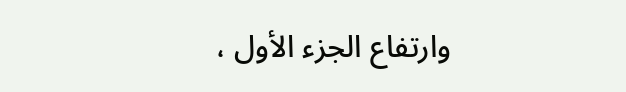وارتفاع الجزء الأول ،